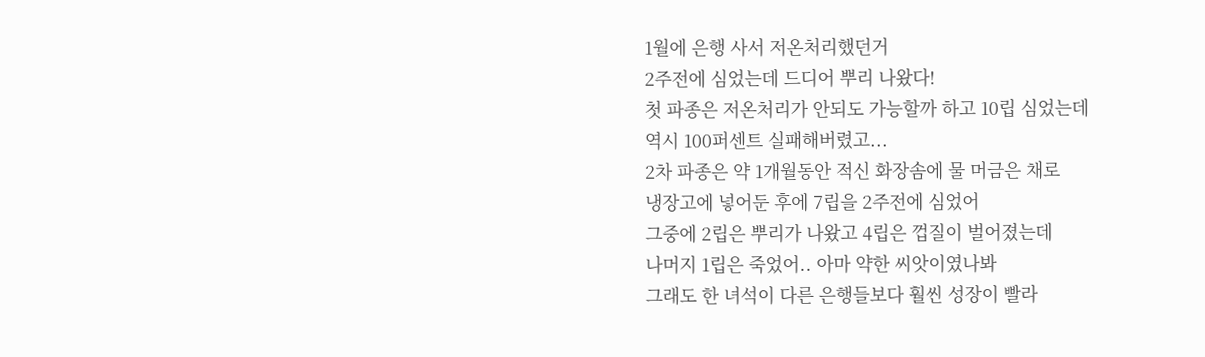1월에 은행 사서 저온처리했던거
2주전에 심었는데 드디어 뿌리 나왔다!
첫 파종은 저온처리가 안되도 가능할까 하고 10립 심었는데
역시 100퍼센트 실패해버렸고...
2차 파종은 약 1개월동안 적신 화장솜에 물 머금은 채로
냉장고에 넣어둔 후에 7립을 2주전에 심었어
그중에 2립은 뿌리가 나왔고 4립은 껍질이 벌어졌는데
나머지 1립은 죽었어.. 아마 약한 씨앗이였나봐
그래도 한 녀석이 다른 은행들보다 훨씬 성장이 빨라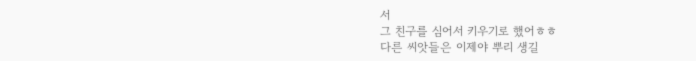서
그 친구를 심어서 키우기로 했어ㅎㅎ
다른 씨앗들은 이제야 뿌리 생길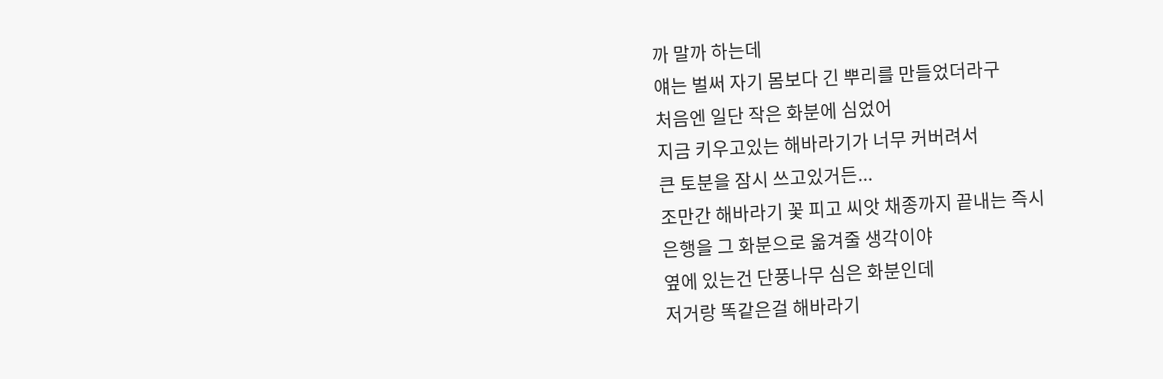까 말까 하는데
얘는 벌써 자기 몸보다 긴 뿌리를 만들었더라구
처음엔 일단 작은 화분에 심었어
지금 키우고있는 해바라기가 너무 커버려서
큰 토분을 잠시 쓰고있거든...
조만간 해바라기 꽃 피고 씨앗 채종까지 끝내는 즉시
은행을 그 화분으로 옮겨줄 생각이야
옆에 있는건 단풍나무 심은 화분인데
저거랑 똑같은걸 해바라기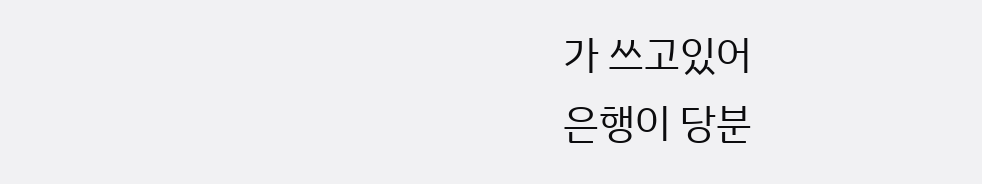가 쓰고있어
은행이 당분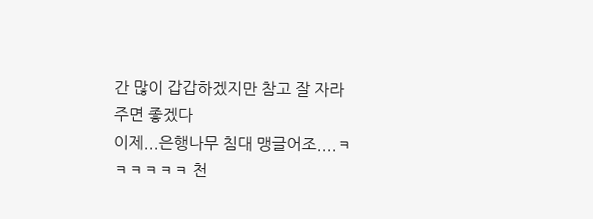간 많이 갑갑하겠지만 참고 잘 자라주면 좋겠다
이제...은행나무 침대 맹글어조....ㅋㅋㅋㅋㅋㅋ 천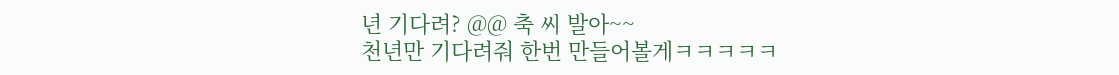년 기다려? @@ 축 씨 발아~~
천년만 기다려줘 한번 만들어볼게ㅋㅋㅋㅋㅋ